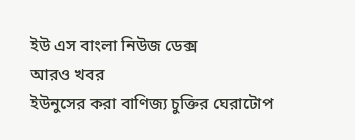ইউ এস বাংলা নিউজ ডেক্স
আরও খবর
ইউনুসের করা বাণিজ্য চুক্তির ঘেরাটোপ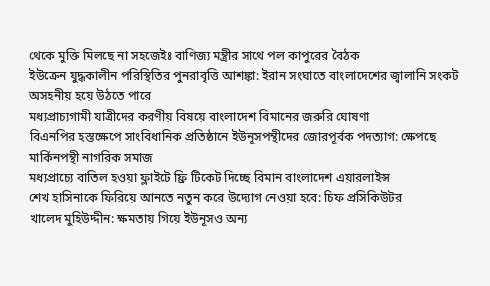থেকে মুক্তি মিলছে না সহজেইঃ বাণিজ্য মন্ত্রীর সাথে পল কাপুরের বৈঠক
ইউক্রেন যুদ্ধকালীন পরিস্থিতির পুনরাবৃত্তি আশঙ্কা: ইরান সংঘাতে বাংলাদেশের জ্বালানি সংকট অসহনীয় হয়ে উঠতে পারে
মধ্যপ্রাচ্যগামী যাত্রীদের করণীয় বিষয়ে বাংলাদেশ বিমানের জরুরি ঘোষণা
বিএনপির হস্তক্ষেপে সাংবিধানিক প্রতিষ্ঠানে ইউনূসপন্থীদের জোরপূর্বক পদত্যাগ: ক্ষেপছে মার্কিনপন্থী নাগরিক সমাজ
মধ্যপ্রাচ্যে বাতিল হওয়া ফ্লাইটে ফ্রি টিকেট দিচ্ছে বিমান বাংলাদেশ এয়ারলাইন্স
শেখ হাসিনাকে ফিরিয়ে আনতে নতুন করে উদ্যোগ নেওয়া হবে: চিফ প্রসিকিউটর
খালেদ মুহিউদ্দীন: ক্ষমতায় গিয়ে ইউনূসও অন্য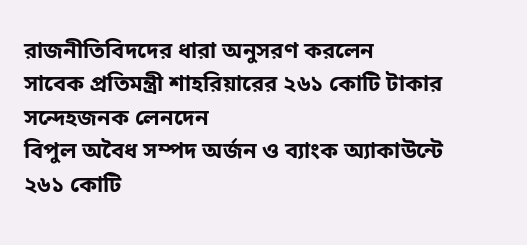রাজনীতিবিদদের ধারা অনুসরণ করলেন
সাবেক প্রতিমন্ত্রী শাহরিয়ারের ২৬১ কোটি টাকার সন্দেহজনক লেনদেন
বিপুল অবৈধ সম্পদ অর্জন ও ব্যাংক অ্যাকাউন্টে ২৬১ কোটি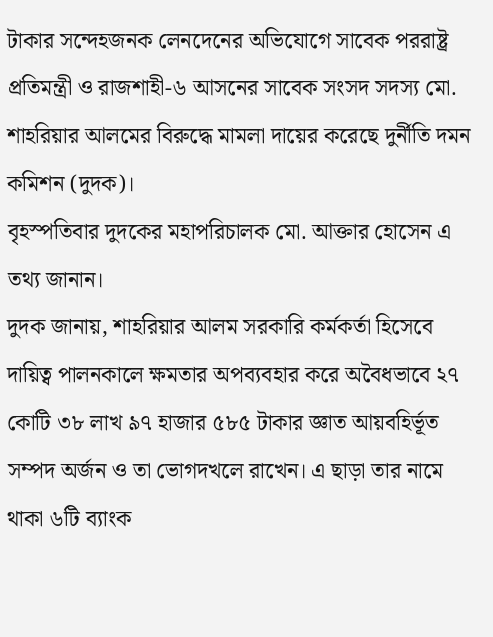টাকার সন্দেহজনক লেনদেনের অভিযোগে সাবেক পররাষ্ট্র প্রতিমন্ত্রী ও রাজশাহী-৬ আসনের সাবেক সংসদ সদস্য মো. শাহরিয়ার আলমের বিরুদ্ধে মামলা দায়ের করেছে দুর্নীতি দমন কমিশন (দুদক)।
বৃহস্পতিবার দুদকের মহাপরিচালক মো. আক্তার হোসেন এ তথ্য জানান।
দুদক জানায়, শাহরিয়ার আলম সরকারি কর্মকর্তা হিসেবে দায়িত্ব পালনকালে ক্ষমতার অপব্যবহার করে অবৈধভাবে ২৭ কোটি ৩৮ লাখ ৯৭ হাজার ৫৮৫ টাকার জ্ঞাত আয়বহির্ভূত সম্পদ অর্জন ও তা ভোগদখলে রাখেন। এ ছাড়া তার নামে থাকা ৬টি ব্যাংক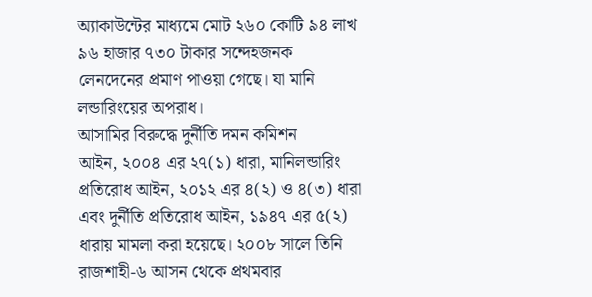অ্যাকাউন্টের মাধ্যমে মোট ২৬০ কোটি ৯৪ লাখ ৯৬ হাজার ৭৩০ টাকার সন্দেহজনক লেনদেনের প্রমাণ পাওয়া গেছে। যা মানি লন্ডারিংয়ের অপরাধ।
আসামির বিরুদ্ধে দুর্নীতি দমন কমিশন
আইন, ২০০৪ এর ২৭(১) ধারা, মানিলন্ডারিং প্রতিরোধ আইন, ২০১২ এর ৪(২) ও ৪(৩) ধারা এবং দুর্নীতি প্রতিরোধ আইন, ১৯৪৭ এর ৫(২) ধারায় মামলা করা হয়েছে। ২০০৮ সালে তিনি রাজশাহী-৬ আসন থেকে প্রথমবার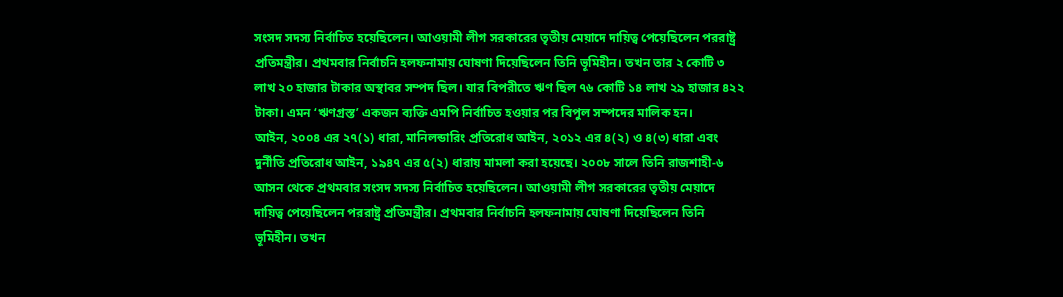সংসদ সদস্য নির্বাচিত হয়েছিলেন। আওয়ামী লীগ সরকারের তৃতীয় মেয়াদে দায়িত্ব পেয়েছিলেন পররাষ্ট্র প্রতিমন্ত্রীর। প্রথমবার নির্বাচনি হলফনামায় ঘোষণা দিয়েছিলেন তিনি ভূমিহীন। তখন তার ২ কোটি ৩ লাখ ২০ হাজার টাকার অস্থাবর সম্পদ ছিল। যার বিপরীতে ঋণ ছিল ৭৬ কোটি ১৪ লাখ ২৯ হাজার ৪২২ টাকা। এমন ‘ঋণগ্রস্ত’ একজন ব্যক্তি এমপি নির্বাচিত হওয়ার পর বিপুল সম্পদের মালিক হন।
আইন, ২০০৪ এর ২৭(১) ধারা, মানিলন্ডারিং প্রতিরোধ আইন, ২০১২ এর ৪(২) ও ৪(৩) ধারা এবং দুর্নীতি প্রতিরোধ আইন, ১৯৪৭ এর ৫(২) ধারায় মামলা করা হয়েছে। ২০০৮ সালে তিনি রাজশাহী-৬ আসন থেকে প্রথমবার সংসদ সদস্য নির্বাচিত হয়েছিলেন। আওয়ামী লীগ সরকারের তৃতীয় মেয়াদে দায়িত্ব পেয়েছিলেন পররাষ্ট্র প্রতিমন্ত্রীর। প্রথমবার নির্বাচনি হলফনামায় ঘোষণা দিয়েছিলেন তিনি ভূমিহীন। তখন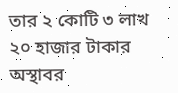তার ২ কোটি ৩ লাখ ২০ হাজার টাকার অস্থাবর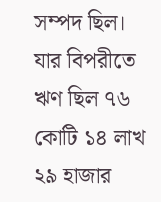সম্পদ ছিল। যার বিপরীতে ঋণ ছিল ৭৬ কোটি ১৪ লাখ ২৯ হাজার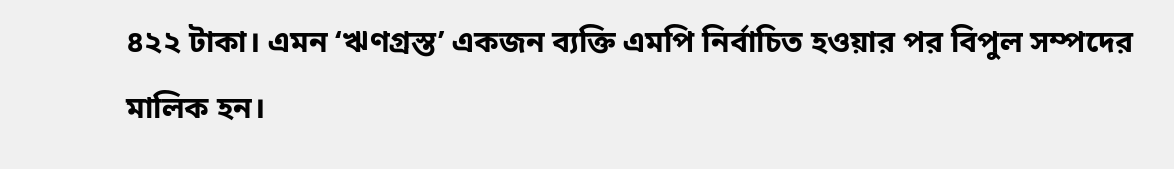৪২২ টাকা। এমন ‘ঋণগ্রস্ত’ একজন ব্যক্তি এমপি নির্বাচিত হওয়ার পর বিপুল সম্পদের মালিক হন।